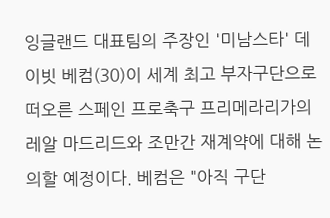잉글랜드 대표팀의 주장인 '미남스타' 데이빗 베컴(30)이 세계 최고 부자구단으로 떠오른 스페인 프로축구 프리메라리가의 레알 마드리드와 조만간 재계약에 대해 논의할 예정이다. 베컴은 "아직 구단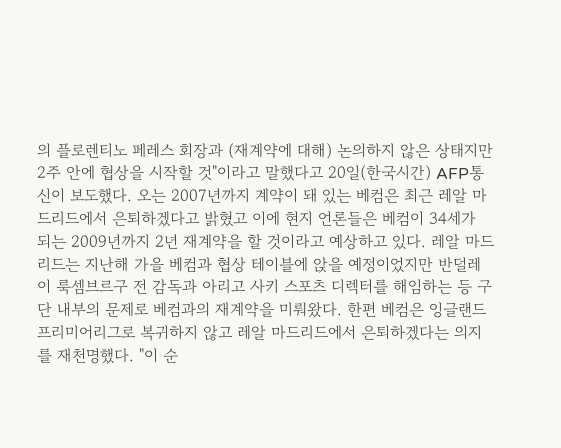의 플로렌티노 페레스 회장과 (재계약에 대해) 논의하지 않은 상태지만 2주 안에 협상을 시작할 것"이라고 말했다고 20일(한국시간) AFP통신이 보도했다. 오는 2007년까지 계약이 돼 있는 베컴은 최근 레알 마드리드에서 은퇴하겠다고 밝혔고 이에 현지 언론들은 베컴이 34세가 되는 2009년까지 2년 재계약을 할 것이라고 예상하고 있다. 레알 마드리드는 지난해 가을 베컴과 협상 테이블에 앉을 예정이었지만 반덜레이 룩셈브르구 전 감독과 아리고 사키 스포츠 디렉터를 해임하는 등 구단 내부의 문제로 베컴과의 재계약을 미뤄왔다. 한편 베컴은 잉글랜드 프리미어리그로 복귀하지 않고 레알 마드리드에서 은퇴하겠다는 의지를 재천명했다. "이 순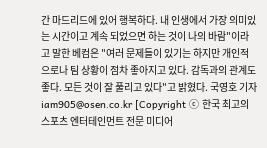간 마드리드에 있어 행복하다. 내 인생에서 가장 의미있는 시간이고 계속 되었으면 하는 것이 나의 바람"이라고 말한 베컴은 "여러 문제들이 있기는 하지만 개인적으로나 팀 상황이 점차 좋아지고 있다. 감독과의 관계도 좋다. 모든 것이 잘 풀리고 있다"고 밝혔다. 국영호 기자 iam905@osen.co.kr [Copyright ⓒ 한국 최고의 스포츠 엔터테인먼트 전문 미디어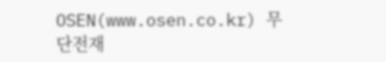OSEN(www.osen.co.kr) 무단전재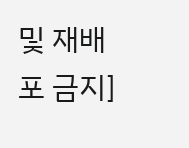및 재배포 금지]